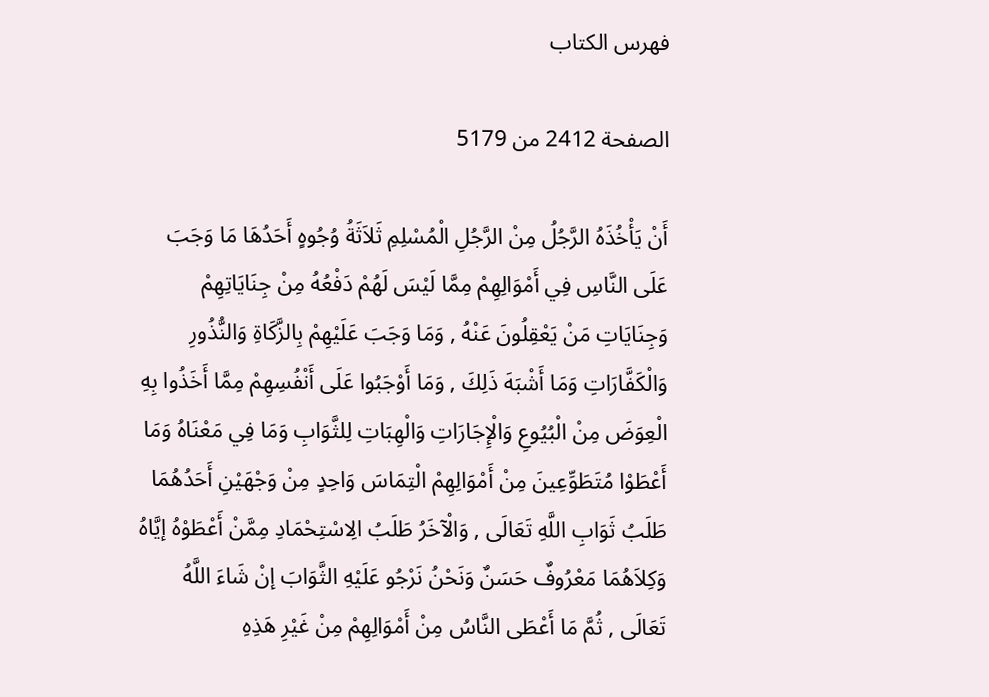فهرس الكتاب

الصفحة 2412 من 5179

أَنْ يَأْخُذَهُ الرَّجُلُ مِنْ الرَّجُلِ الْمُسْلِمِ ثَلاَثَةُ وُجُوهٍ أَحَدُهَا مَا وَجَبَ عَلَى النَّاسِ فِي أَمْوَالِهِمْ مِمَّا لَيْسَ لَهُمْ دَفْعُهُ مِنْ جِنَايَاتِهِمْ وَجِنَايَاتِ مَنْ يَعْقِلُونَ عَنْهُ , وَمَا وَجَبَ عَلَيْهِمْ بِالزَّكَاةِ وَالنُّذُورِ وَالْكَفَّارَاتِ وَمَا أَشْبَهَ ذَلِكَ , وَمَا أَوْجَبُوا عَلَى أَنْفُسِهِمْ مِمَّا أَخَذُوا بِهِ الْعِوَضَ مِنْ الْبُيُوعِ وَالْإِجَارَاتِ وَالْهِبَاتِ لِلثَّوَابِ وَمَا فِي مَعْنَاهُ وَمَا أَعْطَوْا مُتَطَوِّعِينَ مِنْ أَمْوَالِهِمْ الْتِمَاسَ وَاحِدٍ مِنْ وَجْهَيْنِ أَحَدُهُمَا طَلَبُ ثَوَابِ اللَّهِ تَعَالَى , وَالْآخَرُ طَلَبُ الِاسْتِحْمَادِ مِمَّنْ أَعْطَوْهُ إيَّاهُ وَكِلاَهُمَا مَعْرُوفٌ حَسَنٌ وَنَحْنُ نَرْجُو عَلَيْهِ الثَّوَابَ إنْ شَاءَ اللَّهُ تَعَالَى , ثُمَّ مَا أَعْطَى النَّاسُ مِنْ أَمْوَالِهِمْ مِنْ غَيْرِ هَذِهِ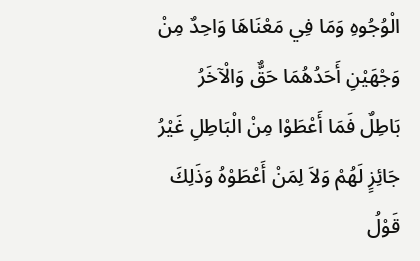الْوُجُوهِ وَمَا فِي مَعْنَاهَا وَاحِدٌ مِنْ وَجْهَيْنِ أَحَدُهُمَا حَقٌّ وَالْآخَرُ بَاطِلٌ فَمَا أَعْطَوْا مِنْ الْبَاطِلِ غَيْرُ جَائِزٍ لَهُمْ وَلاَ لِمَنْ أَعْطَوْهُ وَذَلِكَ قَوْلُ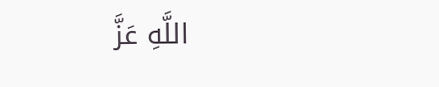اللَّهِ عَزَّ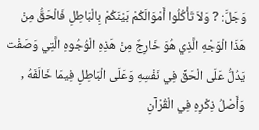وَجَلَّ: ? وَلاَ تَأْكُلُوا أَمْوَالَكُمْ بَيْنَكُمْ بِالْبَاطِلِ فَالْحَقُّ مِنْ هَذَا الْوَجْهِ الَّذِي هُوَ خَارِجٌ مِنْ هَذِهِ الْوُجُوهِ الَّتِي وَصَفْت يَدُلُّ عَلَى الْحَقِّ فِي نَفْسِهِ وَعَلَى الْبَاطِلِ فِيمَا خَالَفَهُ , وَأَصْلُ ذِكْرِهِ فِي الْقُرْآنِ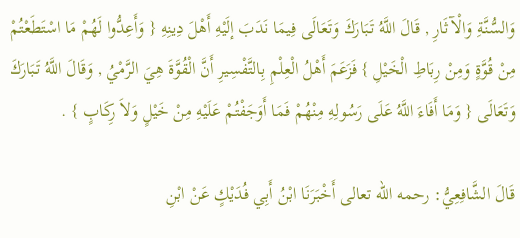وَالسُّنَّةِ وَالْآثَارِ , قَالَ اللَّهُ تَبَارَكَ وَتَعَالَى فِيمَا نَدَبَ إلَيْهِ أَهْلَ دِينِهِ { وَأَعِدُّوا لَهُمْ مَا اسْتَطَعْتُمْ مِنْ قُوَّةٍ وَمِنْ رِبَاطِ الْخَيْلِ } فَزَعَمَ أَهْلُ الْعِلْمِ بِالتَّفْسِيرِ أَنَّ الْقُوَّةَ هِيَ الرَّمْيُ , وَقَالَ اللَّهُ تَبَارَكَ وَتَعَالَى { وَمَا أَفَاءَ اللَّهُ عَلَى رَسُولِهِ مِنْهُمْ فَمَا أَوَجَفْتُمْ عَلَيْهِ مِنْ خَيْلٍ وَلاَ رِكَابٍ } .

قَالَ الشَّافِعِيُّ: رحمه الله تعالى أَخْبَرَنَا ابْنُ أَبِي فُدَيْكٍ عَنْ ابْنِ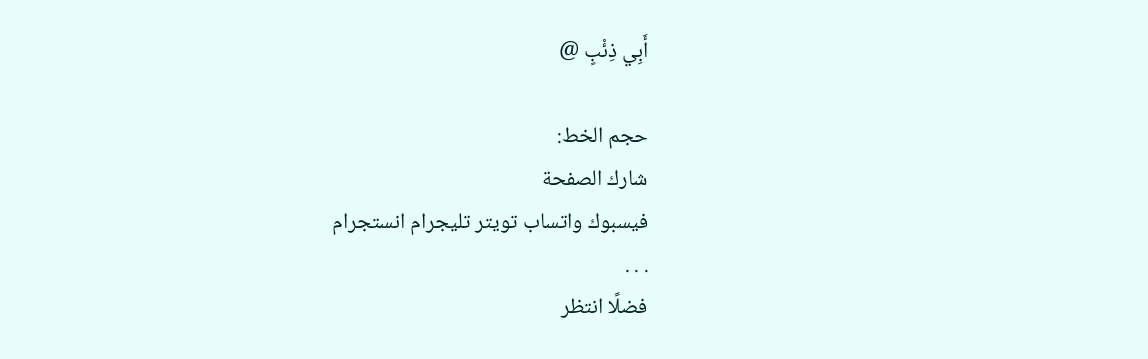أَبِي ذِئْبٍ @

حجم الخط:
شارك الصفحة
فيسبوك واتساب تويتر تليجرام انستجرام
. . .
فضلًا انتظر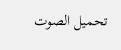تحميل الصوت